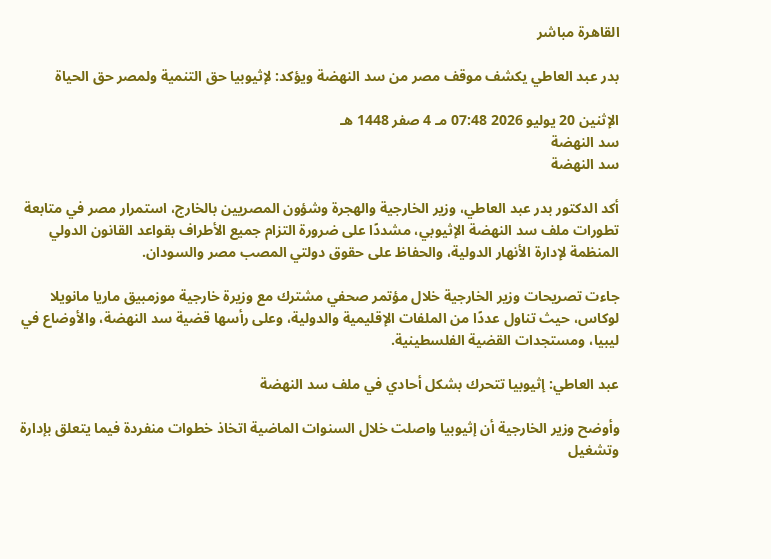القاهرة مباشر

بدر عبد العاطي يكشف موقف مصر من سد النهضة ويؤكد: لإثيوبيا حق التنمية ولمصر حق الحياة

الإثنين 20 يوليو 2026 07:48 مـ 4 صفر 1448 هـ
سد النهضة
سد النهضة

أكد الدكتور بدر عبد العاطي، وزير الخارجية والهجرة وشؤون المصريين بالخارج، استمرار مصر في متابعة تطورات ملف سد النهضة الإثيوبي، مشددًا على ضرورة التزام جميع الأطراف بقواعد القانون الدولي المنظمة لإدارة الأنهار الدولية، والحفاظ على حقوق دولتي المصب مصر والسودان.

جاءت تصريحات وزير الخارجية خلال مؤتمر صحفي مشترك مع وزيرة خارجية موزمبيق ماريا مانويلا لوكاس، حيث تناول عددًا من الملفات الإقليمية والدولية، وعلى رأسها قضية سد النهضة، والأوضاع في ليبيا، ومستجدات القضية الفلسطينية.

عبد العاطي: إثيوبيا تتحرك بشكل أحادي في ملف سد النهضة

وأوضح وزير الخارجية أن إثيوبيا واصلت خلال السنوات الماضية اتخاذ خطوات منفردة فيما يتعلق بإدارة وتشغيل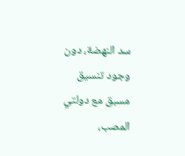سد النهضة، دون وجود تنسيق مسبق مع دولتي المصب،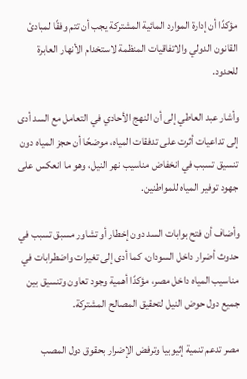مؤكدًا أن إدارة الموارد المائية المشتركة يجب أن تتم وفقًا لمبادئ القانون الدولي والاتفاقيات المنظمة لاستخدام الأنهار العابرة للحدود.

وأشار عبد العاطي إلى أن النهج الأحادي في التعامل مع السد أدى إلى تداعيات أثرت على تدفقات المياه، موضحًا أن حجز المياه دون تنسيق تسبب في انخفاض مناسيب نهر النيل، وهو ما انعكس على جهود توفير المياه للمواطنين.

وأضاف أن فتح بوابات السد دون إخطار أو تشاور مسبق تسبب في حدوث أضرار داخل السودان، كما أدى إلى تغيرات واضطرابات في مناسيب المياه داخل مصر، مؤكدًا أهمية وجود تعاون وتنسيق بين جميع دول حوض النيل لتحقيق المصالح المشتركة.

مصر تدعم تنمية إثيوبيا وترفض الإضرار بحقوق دول المصب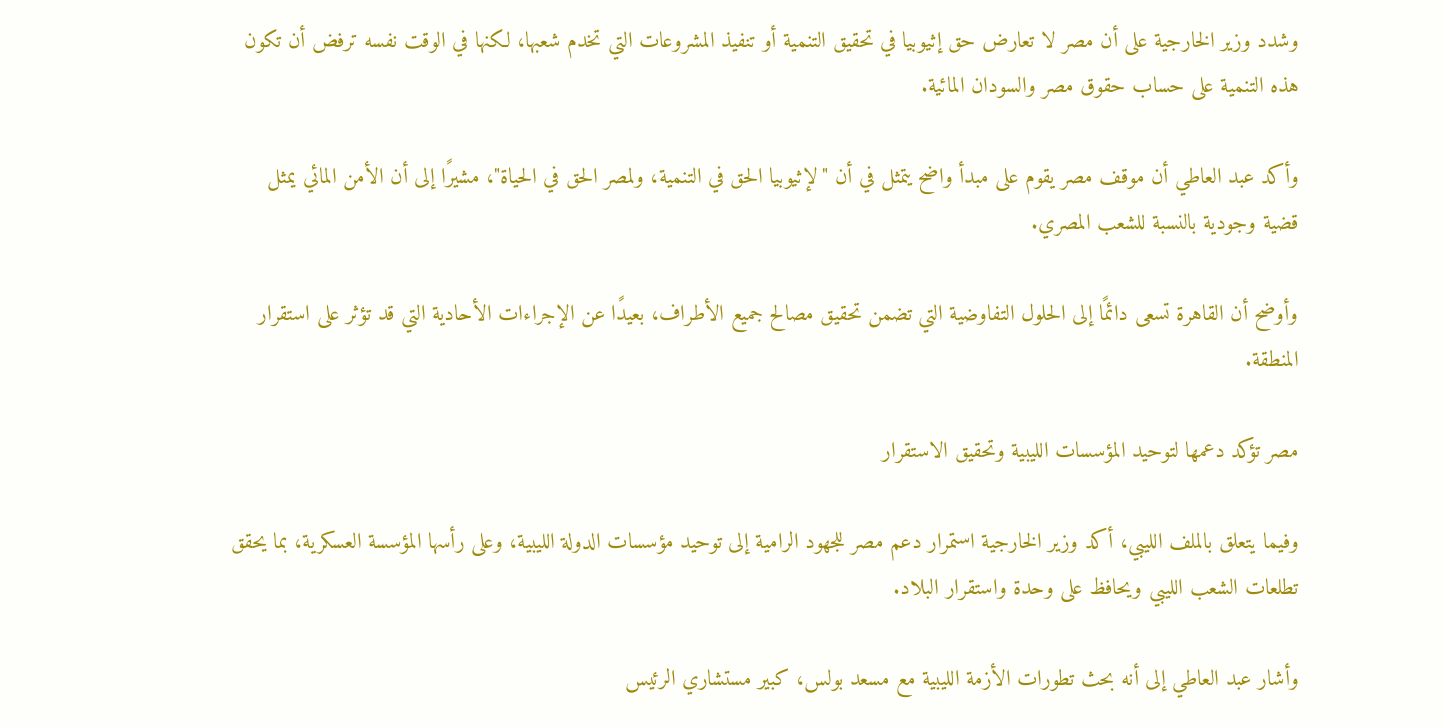وشدد وزير الخارجية على أن مصر لا تعارض حق إثيوبيا في تحقيق التنمية أو تنفيذ المشروعات التي تخدم شعبها، لكنها في الوقت نفسه ترفض أن تكون هذه التنمية على حساب حقوق مصر والسودان المائية.

وأكد عبد العاطي أن موقف مصر يقوم على مبدأ واضح يتمثل في أن "لإثيوبيا الحق في التنمية، ولمصر الحق في الحياة"، مشيرًا إلى أن الأمن المائي يمثل قضية وجودية بالنسبة للشعب المصري.

وأوضح أن القاهرة تسعى دائمًا إلى الحلول التفاوضية التي تضمن تحقيق مصالح جميع الأطراف، بعيدًا عن الإجراءات الأحادية التي قد تؤثر على استقرار المنطقة.

مصر تؤكد دعمها لتوحيد المؤسسات الليبية وتحقيق الاستقرار

وفيما يتعلق بالملف الليبي، أكد وزير الخارجية استمرار دعم مصر للجهود الرامية إلى توحيد مؤسسات الدولة الليبية، وعلى رأسها المؤسسة العسكرية، بما يحقق تطلعات الشعب الليبي ويحافظ على وحدة واستقرار البلاد.

وأشار عبد العاطي إلى أنه بحث تطورات الأزمة الليبية مع مسعد بولس، كبير مستشاري الرئيس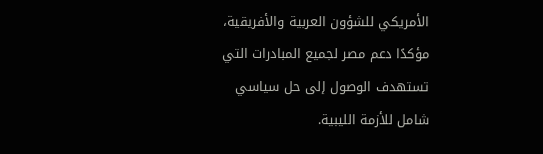الأمريكي للشؤون العربية والأفريقية، مؤكدًا دعم مصر لجميع المبادرات التي تستهدف الوصول إلى حل سياسي شامل للأزمة الليبية.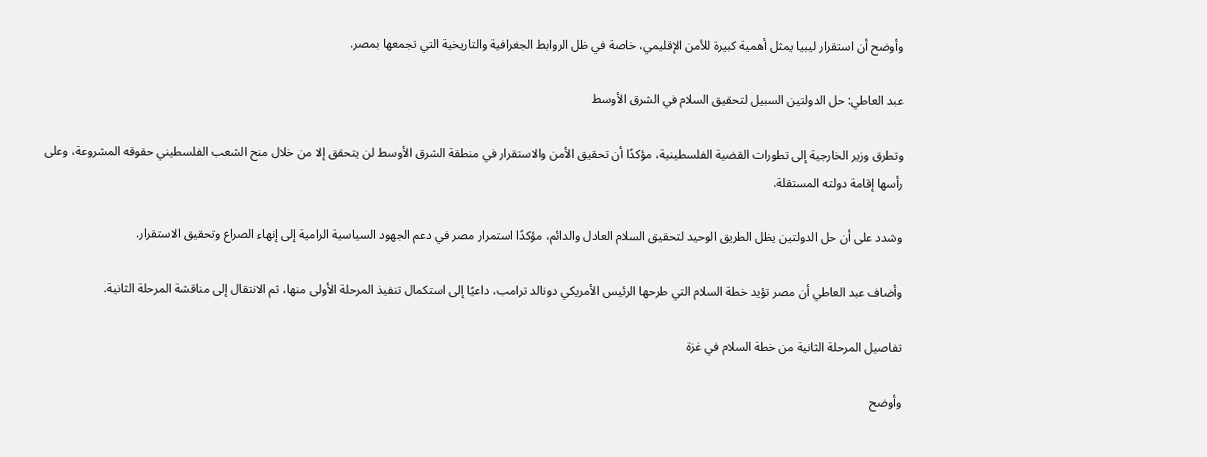وأوضح أن استقرار ليبيا يمثل أهمية كبيرة للأمن الإقليمي، خاصة في ظل الروابط الجغرافية والتاريخية التي تجمعها بمصر.

عبد العاطي: حل الدولتين السبيل لتحقيق السلام في الشرق الأوسط

وتطرق وزير الخارجية إلى تطورات القضية الفلسطينية، مؤكدًا أن تحقيق الأمن والاستقرار في منطقة الشرق الأوسط لن يتحقق إلا من خلال منح الشعب الفلسطيني حقوقه المشروعة، وعلى رأسها إقامة دولته المستقلة.

وشدد على أن حل الدولتين يظل الطريق الوحيد لتحقيق السلام العادل والدائم، مؤكدًا استمرار مصر في دعم الجهود السياسية الرامية إلى إنهاء الصراع وتحقيق الاستقرار.

وأضاف عبد العاطي أن مصر تؤيد خطة السلام التي طرحها الرئيس الأمريكي دونالد ترامب، داعيًا إلى استكمال تنفيذ المرحلة الأولى منها، ثم الانتقال إلى مناقشة المرحلة الثانية.

تفاصيل المرحلة الثانية من خطة السلام في غزة

وأوضح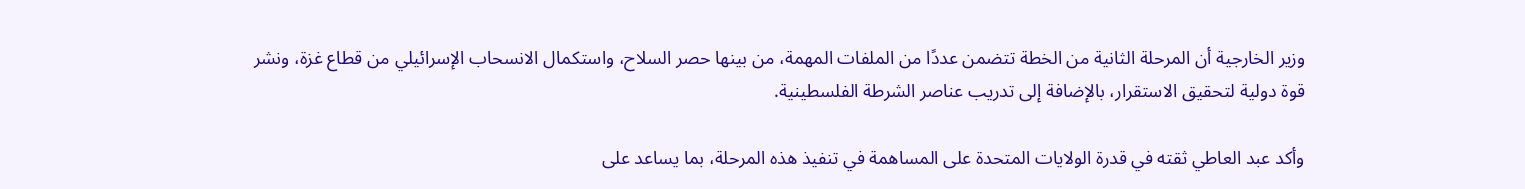وزير الخارجية أن المرحلة الثانية من الخطة تتضمن عددًا من الملفات المهمة، من بينها حصر السلاح، واستكمال الانسحاب الإسرائيلي من قطاع غزة، ونشر قوة دولية لتحقيق الاستقرار، بالإضافة إلى تدريب عناصر الشرطة الفلسطينية.

وأكد عبد العاطي ثقته في قدرة الولايات المتحدة على المساهمة في تنفيذ هذه المرحلة، بما يساعد على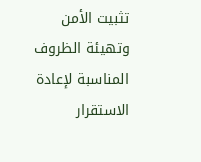تثبيت الأمن وتهيئة الظروف المناسبة لإعادة الاستقرار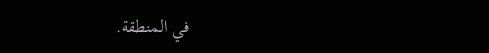في المنطقة.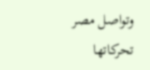وتواصل مصر تحركاتها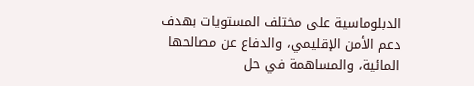الدبلوماسية على مختلف المستويات بهدف دعم الأمن الإقليمي، والدفاع عن مصالحها المائية، والمساهمة في حل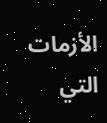الأزمات التي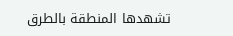تشهدها المنطقة بالطرق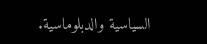السياسية والدبلوماسية.